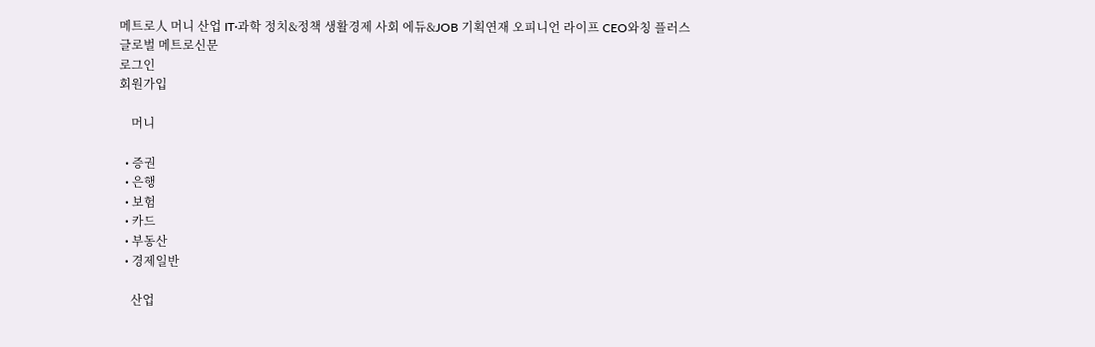메트로人 머니 산업 IT·과학 정치&정책 생활경제 사회 에듀&JOB 기획연재 오피니언 라이프 CEO와칭 플러스
글로벌 메트로신문
로그인
회원가입

    머니

  • 증권
  • 은행
  • 보험
  • 카드
  • 부동산
  • 경제일반

    산업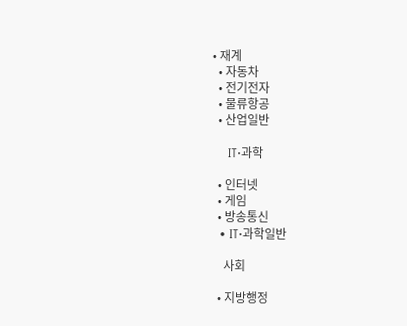• 재계
  • 자동차
  • 전기전자
  • 물류항공
  • 산업일반

    IT·과학

  • 인터넷
  • 게임
  • 방송통신
  • IT·과학일반

    사회

  • 지방행정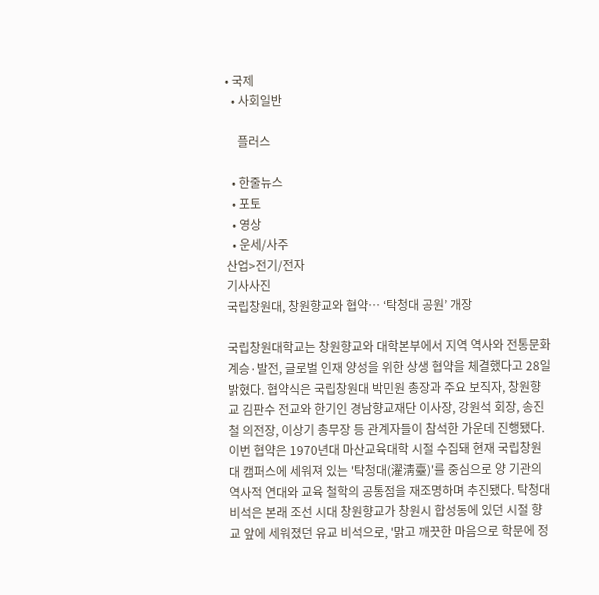• 국제
  • 사회일반

    플러스

  • 한줄뉴스
  • 포토
  • 영상
  • 운세/사주
산업>전기/전자
기사사진
국립창원대, 창원향교와 협약… ‘탁청대 공원’ 개장

국립창원대학교는 창원향교와 대학본부에서 지역 역사와 전통문화 계승·발전, 글로벌 인재 양성을 위한 상생 협약을 체결했다고 28일 밝혔다. 협약식은 국립창원대 박민원 총장과 주요 보직자, 창원향교 김판수 전교와 한기인 경남향교재단 이사장, 강원석 회장, 송진철 의전장, 이상기 총무장 등 관계자들이 참석한 가운데 진행됐다. 이번 협약은 1970년대 마산교육대학 시절 수집돼 현재 국립창원대 캠퍼스에 세워져 있는 '탁청대(濯淸臺)'를 중심으로 양 기관의 역사적 연대와 교육 철학의 공통점을 재조명하며 추진됐다. 탁청대비석은 본래 조선 시대 창원향교가 창원시 합성동에 있던 시절 향교 앞에 세워졌던 유교 비석으로, '맑고 깨끗한 마음으로 학문에 정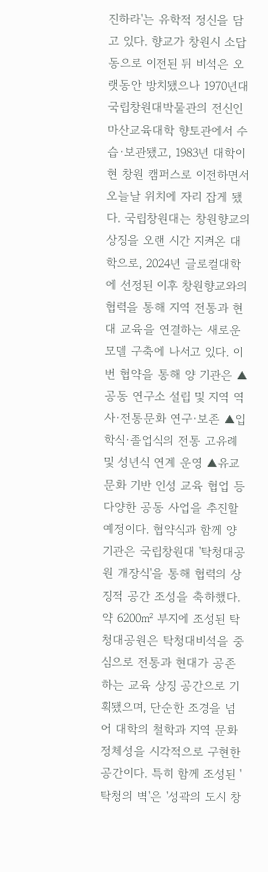진하라'는 유학적 정신을 담고 있다. 향교가 창원시 소답동으로 이전된 뒤 비석은 오랫동안 방치됐으나 1970년대 국립창원대박물관의 전신인 마산교육대학 향토관에서 수습·보관됐고, 1983년 대학이 현 창원 캠퍼스로 이전하면서 오늘날 위치에 자리 잡게 됐다. 국립창원대는 창원향교의 상징을 오랜 시간 지켜온 대학으로, 2024년 글로컬대학에 선정된 이후 창원향교와의 협력을 통해 지역 전통과 현대 교육을 연결하는 새로운 모델 구축에 나서고 있다. 이번 협약을 통해 양 기관은 ▲공동 연구소 설립 및 지역 역사·전통문화 연구·보존 ▲입학식·졸업식의 전통 고유례 및 성년식 연계 운영 ▲유교 문화 기반 인성 교육 협업 등 다양한 공동 사업을 추진할 예정이다. 협약식과 함께 양 기관은 국립창원대 '탁청대공원 개장식'을 통해 협력의 상징적 공간 조성을 축하했다. 약 6200㎡ 부지에 조성된 탁청대공원은 탁청대비석을 중심으로 전통과 현대가 공존하는 교육 상징 공간으로 기획됐으며, 단순한 조경을 넘어 대학의 철학과 지역 문화 정체성을 시각적으로 구현한 공간이다. 특히 함께 조성된 '탁청의 벽'은 '성곽의 도시 창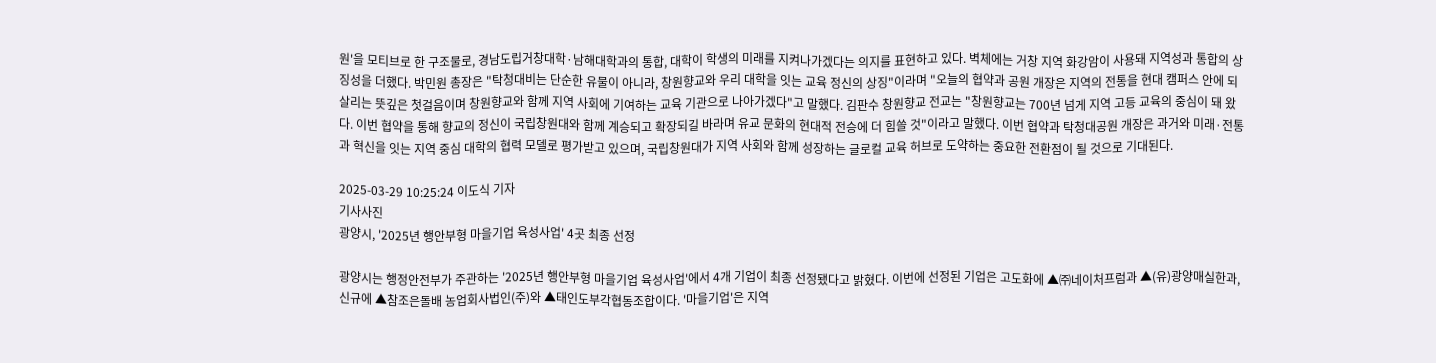원'을 모티브로 한 구조물로, 경남도립거창대학·남해대학과의 통합, 대학이 학생의 미래를 지켜나가겠다는 의지를 표현하고 있다. 벽체에는 거창 지역 화강암이 사용돼 지역성과 통합의 상징성을 더했다. 박민원 총장은 "탁청대비는 단순한 유물이 아니라, 창원향교와 우리 대학을 잇는 교육 정신의 상징"이라며 "오늘의 협약과 공원 개장은 지역의 전통을 현대 캠퍼스 안에 되살리는 뜻깊은 첫걸음이며 창원향교와 함께 지역 사회에 기여하는 교육 기관으로 나아가겠다"고 말했다. 김판수 창원향교 전교는 "창원향교는 700년 넘게 지역 고등 교육의 중심이 돼 왔다. 이번 협약을 통해 향교의 정신이 국립창원대와 함께 계승되고 확장되길 바라며 유교 문화의 현대적 전승에 더 힘쓸 것"이라고 말했다. 이번 협약과 탁청대공원 개장은 과거와 미래·전통과 혁신을 잇는 지역 중심 대학의 협력 모델로 평가받고 있으며, 국립창원대가 지역 사회와 함께 성장하는 글로컬 교육 허브로 도약하는 중요한 전환점이 될 것으로 기대된다.

2025-03-29 10:25:24 이도식 기자
기사사진
광양시, '2025년 행안부형 마을기업 육성사업' 4곳 최종 선정

광양시는 행정안전부가 주관하는 '2025년 행안부형 마을기업 육성사업'에서 4개 기업이 최종 선정됐다고 밝혔다. 이번에 선정된 기업은 고도화에 ▲㈜네이처프럼과 ▲(유)광양매실한과, 신규에 ▲참조은돌배 농업회사법인(주)와 ▲태인도부각협동조합이다. '마을기업'은 지역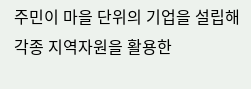주민이 마을 단위의 기업을 설립해 각종 지역자원을 활용한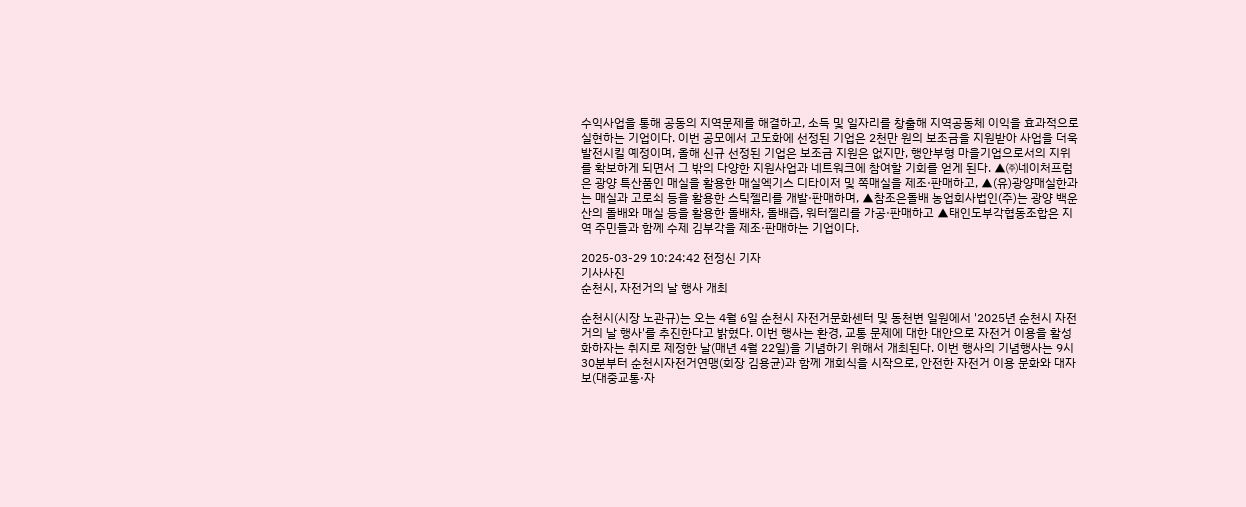수익사업을 통해 공동의 지역문제를 해결하고, 소득 및 일자리를 창출해 지역공동체 이익을 효과적으로 실현하는 기업이다. 이번 공모에서 고도화에 선정된 기업은 2천만 원의 보조금을 지원받아 사업을 더욱 발전시킬 예정이며, 올해 신규 선정된 기업은 보조금 지원은 없지만, 행안부형 마을기업으로서의 지위를 확보하게 되면서 그 밖의 다양한 지원사업과 네트워크에 참여할 기회를 얻게 된다. ▲㈜네이처프럼은 광양 특산품인 매실을 활용한 매실엑기스 디타이저 및 쪽매실을 제조·판매하고, ▲(유)광양매실한과는 매실과 고로쇠 등을 활용한 스틱젤리를 개발·판매하며, ▲참조은돌배 농업회사법인(주)는 광양 백운산의 돌배와 매실 등을 활용한 돌배차, 돌배즙, 워터젤리를 가공·판매하고 ▲태인도부각협동조합은 지역 주민들과 함께 수제 김부각을 제조·판매하는 기업이다.

2025-03-29 10:24:42 전정신 기자
기사사진
순천시, 자전거의 날 행사 개최

순천시(시장 노관규)는 오는 4월 6일 순천시 자전거문화센터 및 동천변 일원에서 '2025년 순천시 자전거의 날 행사'를 추진한다고 밝혔다. 이번 행사는 환경, 교통 문제에 대한 대안으로 자전거 이용을 활성화하자는 취지로 제정한 날(매년 4월 22일)을 기념하기 위해서 개최된다. 이번 행사의 기념행사는 9시 30분부터 순천시자전거연맹(회장 김용균)과 함께 개회식을 시작으로, 안전한 자전거 이용 문화와 대자보(대중교통·자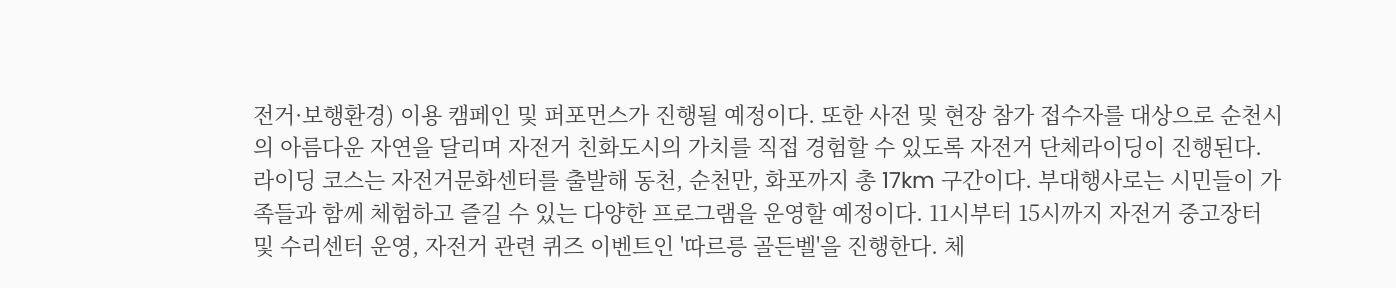전거·보행환경) 이용 캠페인 및 퍼포먼스가 진행될 예정이다. 또한 사전 및 현장 참가 접수자를 대상으로 순천시의 아름다운 자연을 달리며 자전거 친화도시의 가치를 직접 경험할 수 있도록 자전거 단체라이딩이 진행된다. 라이딩 코스는 자전거문화센터를 출발해 동천, 순천만, 화포까지 총 17km 구간이다. 부대행사로는 시민들이 가족들과 함께 체험하고 즐길 수 있는 다양한 프로그램을 운영할 예정이다. 11시부터 15시까지 자전거 중고장터 및 수리센터 운영, 자전거 관련 퀴즈 이벤트인 '따르릉 골든벨'을 진행한다. 체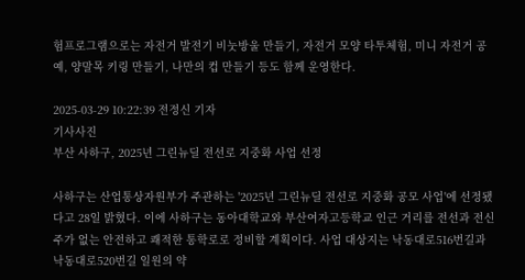험프로그램으로는 자전거 발전기 비눗방울 만들기, 자전거 모양 타투체험, 미니 자전거 공예, 양말목 키링 만들기, 나만의 컵 만들기 등도 함께 운영한다.

2025-03-29 10:22:39 전정신 기자
기사사진
부산 사하구, 2025년 그린뉴딜 전선로 지중화 사업 선정

사하구는 산업통상자원부가 주관하는 '2025년 그린뉴딜 전선로 지중화 공모 사업'에 선정됐다고 28일 밝혔다. 이에 사하구는 동아대학교와 부산여자고등학교 인근 거리를 전선과 전신주가 없는 안전하고 쾌적한 통학로로 정비할 계획이다. 사업 대상지는 낙동대로516번길과 낙동대로520번길 일원의 약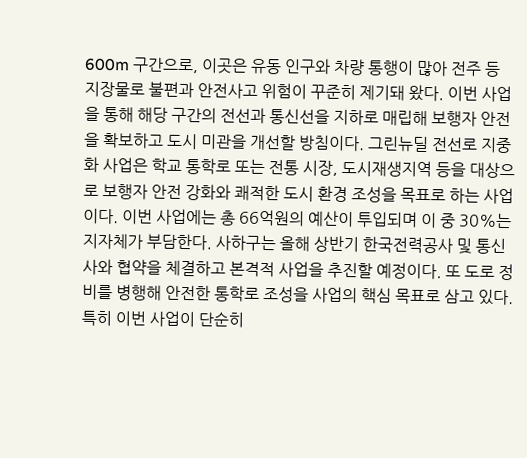600m 구간으로, 이곳은 유동 인구와 차량 통행이 많아 전주 등 지장물로 불편과 안전사고 위험이 꾸준히 제기돼 왔다. 이번 사업을 통해 해당 구간의 전선과 통신선을 지하로 매립해 보행자 안전을 확보하고 도시 미관을 개선할 방침이다. 그린뉴딜 전선로 지중화 사업은 학교 통학로 또는 전통 시장, 도시재생지역 등을 대상으로 보행자 안전 강화와 쾌적한 도시 환경 조성을 목표로 하는 사업이다. 이번 사업에는 총 66억원의 예산이 투입되며 이 중 30%는 지자체가 부담한다. 사하구는 올해 상반기 한국전력공사 및 통신사와 협약을 체결하고 본격적 사업을 추진할 예정이다. 또 도로 정비를 병행해 안전한 통학로 조성을 사업의 핵심 목표로 삼고 있다. 특히 이번 사업이 단순히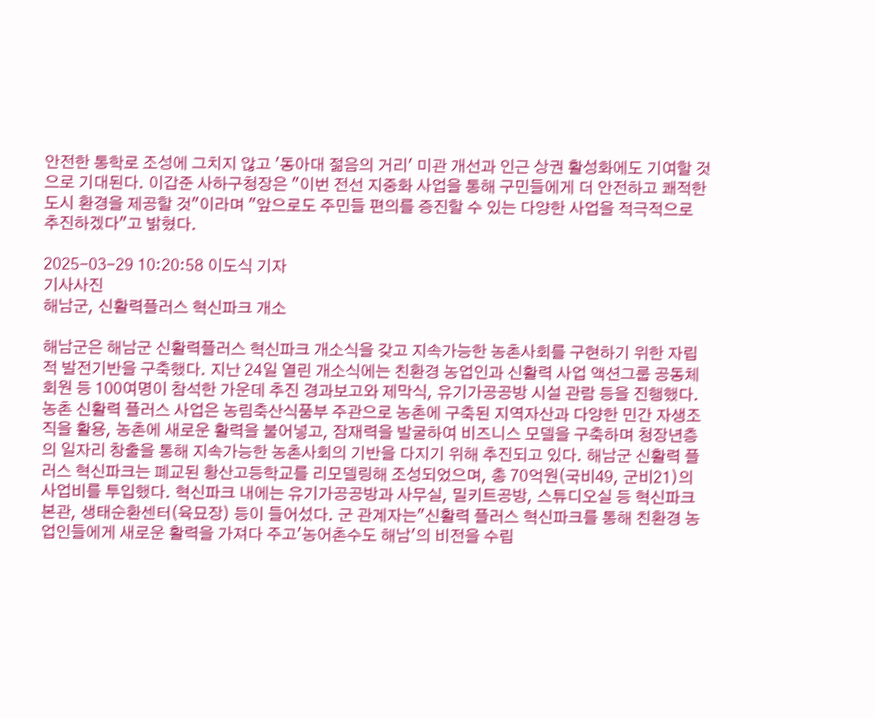안전한 통학로 조성에 그치지 않고 '동아대 젊음의 거리' 미관 개선과 인근 상권 활성화에도 기여할 것으로 기대된다. 이갑준 사하구청장은 "이번 전선 지중화 사업을 통해 구민들에게 더 안전하고 쾌적한 도시 환경을 제공할 것"이라며 "앞으로도 주민들 편의를 증진할 수 있는 다양한 사업을 적극적으로 추진하겠다"고 밝혔다.

2025-03-29 10:20:58 이도식 기자
기사사진
해남군, 신활력플러스 혁신파크 개소

해남군은 해남군 신활력플러스 혁신파크 개소식을 갖고 지속가능한 농촌사회를 구현하기 위한 자립적 발전기반을 구축했다. 지난 24일 열린 개소식에는 친환경 농업인과 신활력 사업 액션그룹 공동체 회원 등 100여명이 참석한 가운데 추진 경과보고와 제막식, 유기가공공방 시설 관람 등을 진행했다. 농촌 신활력 플러스 사업은 농림축산식품부 주관으로 농촌에 구축된 지역자산과 다양한 민간 자생조직을 활용, 농촌에 새로운 활력을 불어넣고, 잠재력을 발굴하여 비즈니스 모델을 구축하며 청장년층의 일자리 창출을 통해 지속가능한 농촌사회의 기반을 다지기 위해 추진되고 있다. 해남군 신활력 플러스 혁신파크는 폐교된 황산고등학교를 리모델링해 조성되었으며, 총 70억원(국비49, 군비21)의 사업비를 투입했다. 혁신파크 내에는 유기가공공방과 사무실, 밀키트공방, 스튜디오실 등 혁신파크 본관, 생태순환센터(육묘장) 등이 들어섰다. 군 관계자는"신활력 플러스 혁신파크를 통해 친환경 농업인들에게 새로운 활력을 가져다 주고'농어촌수도 해남'의 비전을 수립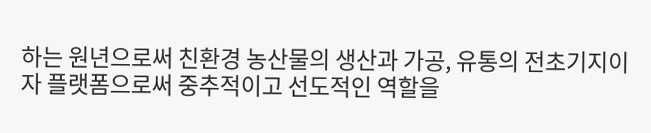하는 원년으로써 친환경 농산물의 생산과 가공, 유통의 전초기지이자 플랫폼으로써 중추적이고 선도적인 역할을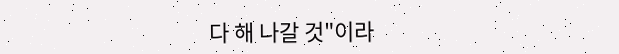다 해 나갈 것"이라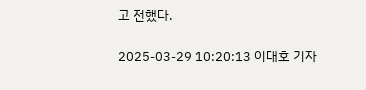고 전했다.

2025-03-29 10:20:13 이대호 기자